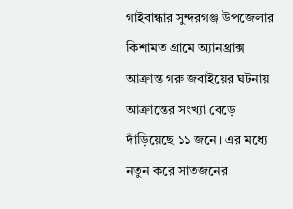গাইবান্ধার সুন্দরগঞ্জ উপজেলার কিশামত গ্রামে অ্যানথ্রাক্স আক্রান্ত গরু জবাইয়ের ঘটনায় আক্রান্তের সংখ্যা বেড়ে দাঁড়িয়েছে ১১ জনে। এর মধ্যে নতুন করে সাতজনের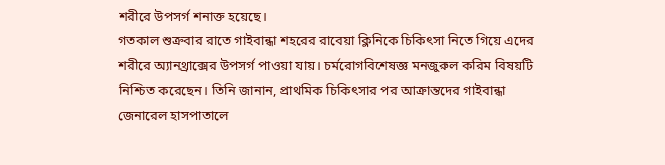শরীরে উপসর্গ শনাক্ত হয়েছে।
গতকাল শুক্রবার রাতে গাইবান্ধা শহরের রাবেয়া ক্লিনিকে চিকিৎসা নিতে গিয়ে এদের শরীরে অ্যানথ্রাক্সের উপসর্গ পাওয়া যায়। চর্মরোগবিশেষজ্ঞ মনজুরুল করিম বিষয়টি নিশ্চিত করেছেন। তিনি জানান, প্রাথমিক চিকিৎসার পর আক্রান্তদের গাইবান্ধা জেনারেল হাসপাতালে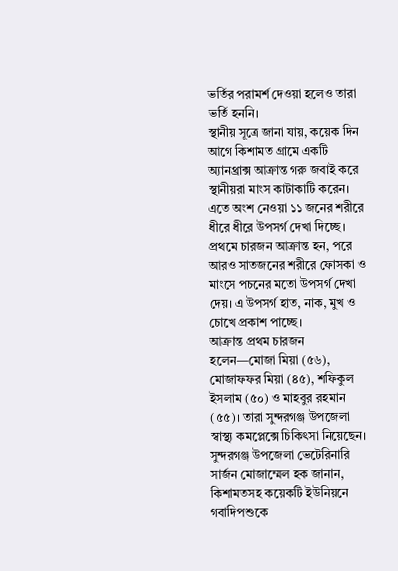ভর্তির পরামর্শ দেওয়া হলেও তারা ভর্তি হননি।
স্থানীয় সূত্রে জানা যায়, কয়েক দিন আগে কিশামত গ্রামে একটি অ্যানথ্রাক্স আক্রান্ত গরু জবাই করে স্থানীয়রা মাংস কাটাকাটি করেন। এতে অংশ নেওয়া ১১ জনের শরীরে ধীরে ধীরে উপসর্গ দেখা দিচ্ছে। প্রথমে চারজন আক্রান্ত হন, পরে আরও সাতজনের শরীরে ফোসকা ও মাংসে পচনের মতো উপসর্গ দেখা দেয়। এ উপসর্গ হাত, নাক, মুখ ও চোখে প্রকাশ পাচ্ছে।
আক্রান্ত প্রথম চারজন হলেন—মোজা মিয়া (৫৬), মোজাফফর মিয়া (৪৫), শফিকুল ইসলাম (৫০) ও মাহবুর রহমান (৫৫)। তারা সুন্দরগঞ্জ উপজেলা স্বাস্থ্য কমপ্লেক্সে চিকিৎসা নিয়েছেন।
সুন্দরগঞ্জ উপজেলা ভেটেরিনারি সার্জন মোজাম্মেল হক জানান, কিশামতসহ কয়েকটি ইউনিয়নে গবাদিপশুকে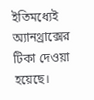ইতিমধ্যেই অ্যানথ্রাক্সের টিকা দেওয়া হয়েছে।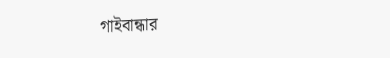গাইবান্ধার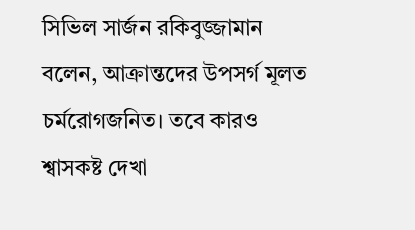সিভিল সার্জন রকিবুজ্জামান বলেন, আক্রান্তদের উপসর্গ মূলত চর্মরোগজনিত। তবে কারও শ্বাসকষ্ট দেখা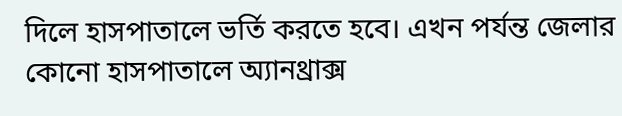দিলে হাসপাতালে ভর্তি করতে হবে। এখন পর্যন্ত জেলার কোনো হাসপাতালে অ্যানথ্রাক্স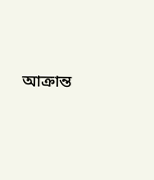আক্রান্ত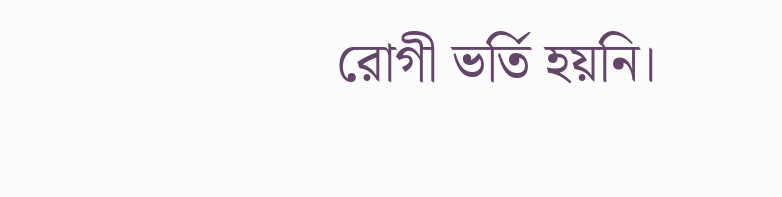রোগী ভর্তি হয়নি।